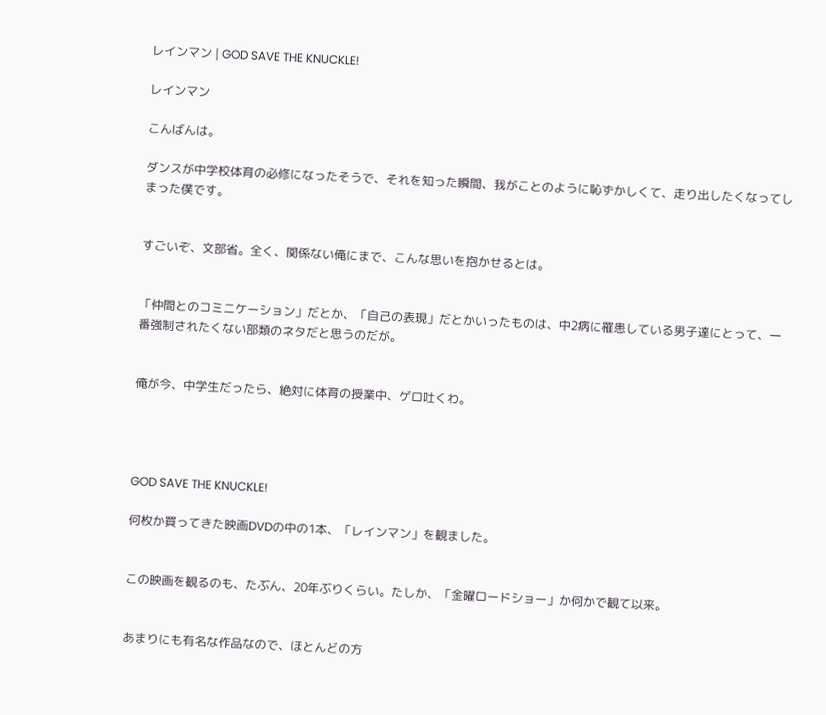レインマン | GOD SAVE THE KNUCKLE!

レインマン

こんばんは。

ダンスが中学校体育の必修になったそうで、それを知った瞬間、我がことのように恥ずかしくて、走り出したくなってしまった僕です。


すごいぞ、文部省。全く、関係ない俺にまで、こんな思いを抱かせるとは。


「仲間とのコミニケーション」だとか、「自己の表現」だとかいったものは、中2病に罹患している男子達にとって、一番強制されたくない部類のネタだと思うのだが。


俺が今、中学生だったら、絶対に体育の授業中、ゲロ吐くわ。




GOD SAVE THE KNUCKLE!

何枚か買ってきた映画DVDの中の1本、「レインマン」を観ました。


この映画を観るのも、たぶん、20年ぶりくらい。たしか、「金曜ロードショー」か何かで観て以来。


あまりにも有名な作品なので、ほとんどの方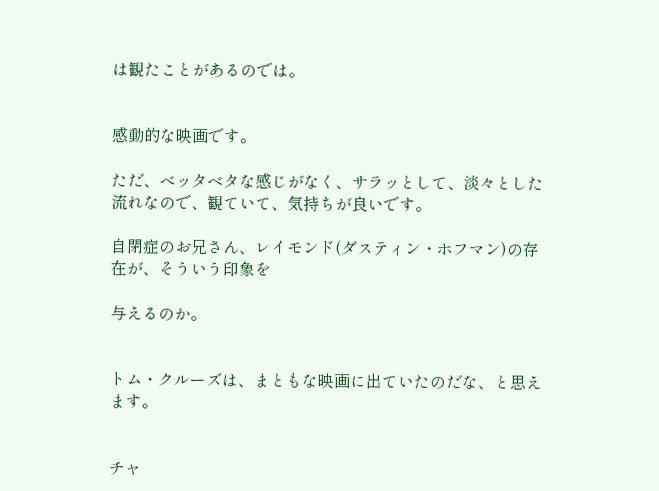は観たことがあるのでは。


感動的な映画です。

ただ、べッタベタな感じがなく、サラッとして、淡々とした流れなので、観ていて、気持ちが良いです。

自閉症のお兄さん、レイモンド(ダスティン・ホフマン)の存在が、そういう印象を

与えるのか。


トム・クルーズは、まともな映画に出ていたのだな、と思えます。


チャ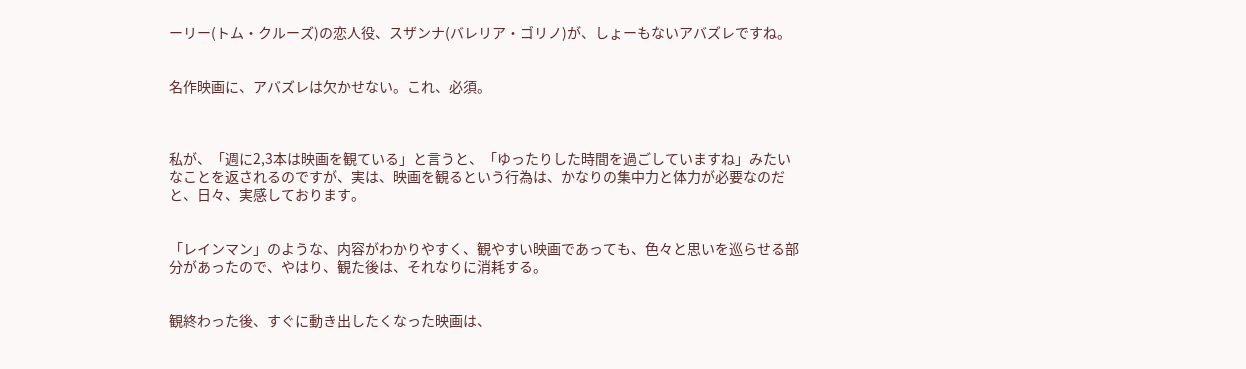ーリー(トム・クルーズ)の恋人役、スザンナ(バレリア・ゴリノ)が、しょーもないアバズレですね。


名作映画に、アバズレは欠かせない。これ、必須。



私が、「週に2,3本は映画を観ている」と言うと、「ゆったりした時間を過ごしていますね」みたいなことを返されるのですが、実は、映画を観るという行為は、かなりの集中力と体力が必要なのだと、日々、実感しております。


「レインマン」のような、内容がわかりやすく、観やすい映画であっても、色々と思いを巡らせる部分があったので、やはり、観た後は、それなりに消耗する。


観終わった後、すぐに動き出したくなった映画は、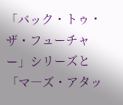「バック・トゥ・ザ・フューチャー」シリーズと「マ―ズ・アタッ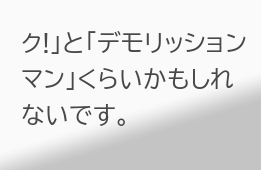ク!」と「デモリッションマン」くらいかもしれないです。